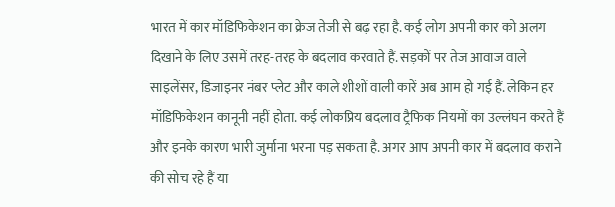भारत में कार मॉडिफिकेशन का क्रेज तेजी से बढ़ रहा है. कई लोग अपनी कार को अलग दिखाने के लिए उसमें तरह-तरह के बदलाव करवाते हैं. सड़कों पर तेज आवाज वाले साइलेंसर, डिजाइनर नंबर प्लेट और काले शीशों वाली कारें अब आम हो गई हैं. लेकिन हर मॉडिफिकेशन कानूनी नहीं होता. कई लोकप्रिय बदलाव ट्रैफिक नियमों का उल्लंघन करते हैं और इनके कारण भारी जुर्माना भरना पड़ सकता है. अगर आप अपनी कार में बदलाव कराने की सोच रहे हैं या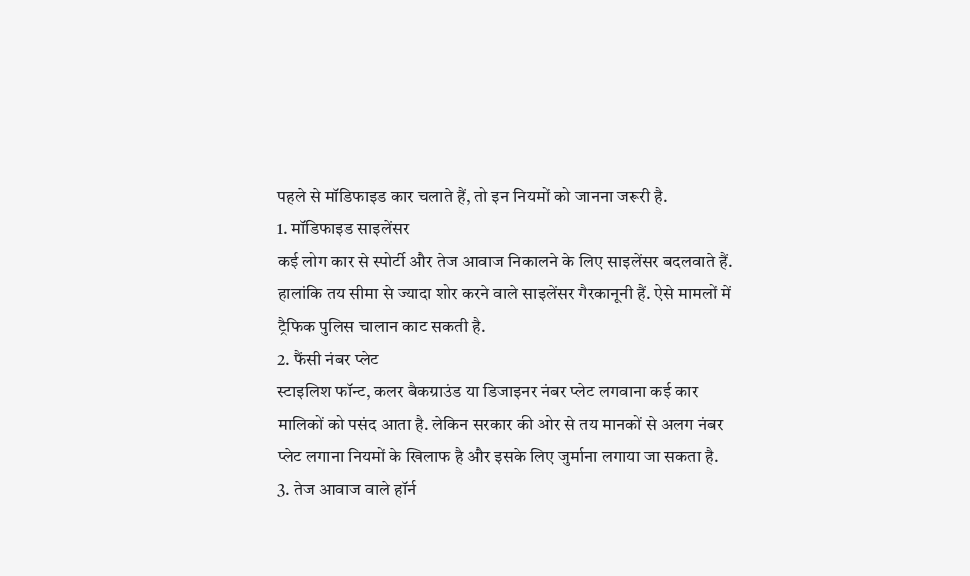पहले से मॉडिफाइड कार चलाते हैं, तो इन नियमों को जानना जरूरी है.
1. मॉडिफाइड साइलेंसर
कई लोग कार से स्पोर्टी और तेज आवाज निकालने के लिए साइलेंसर बदलवाते हैं. हालांकि तय सीमा से ज्यादा शोर करने वाले साइलेंसर गैरकानूनी हैं. ऐसे मामलों में ट्रैफिक पुलिस चालान काट सकती है.
2. फैंसी नंबर प्लेट
स्टाइलिश फॉन्ट, कलर बैकग्राउंड या डिजाइनर नंबर प्लेट लगवाना कई कार मालिकों को पसंद आता है. लेकिन सरकार की ओर से तय मानकों से अलग नंबर प्लेट लगाना नियमों के खिलाफ है और इसके लिए जुर्माना लगाया जा सकता है.
3. तेज आवाज वाले हॉर्न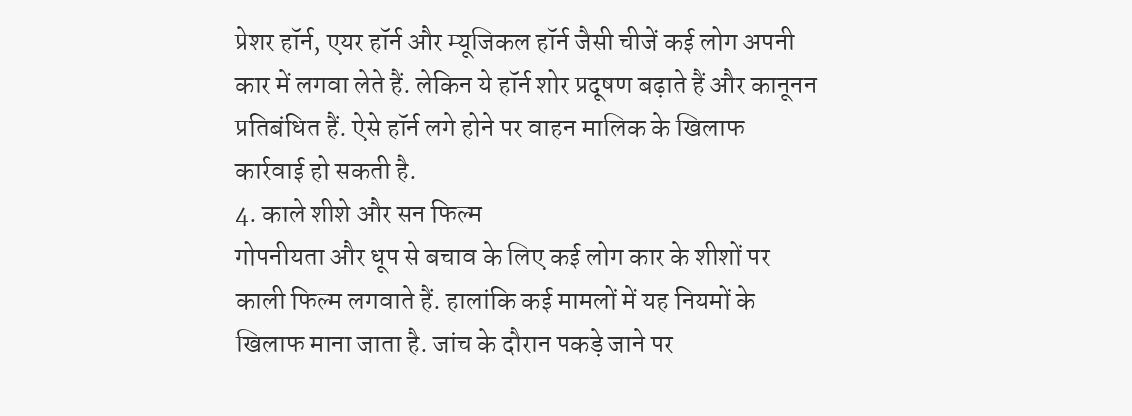प्रेशर हॉर्न, एयर हॉर्न और म्यूजिकल हॉर्न जैसी चीजें कई लोग अपनी कार में लगवा लेते हैं. लेकिन ये हॉर्न शोर प्रदूषण बढ़ाते हैं और कानूनन प्रतिबंधित हैं. ऐसे हॉर्न लगे होने पर वाहन मालिक के खिलाफ कार्रवाई हो सकती है.
4. काले शीशे और सन फिल्म
गोपनीयता और धूप से बचाव के लिए कई लोग कार के शीशों पर काली फिल्म लगवाते हैं. हालांकि कई मामलों में यह नियमों के खिलाफ माना जाता है. जांच के दौरान पकड़े जाने पर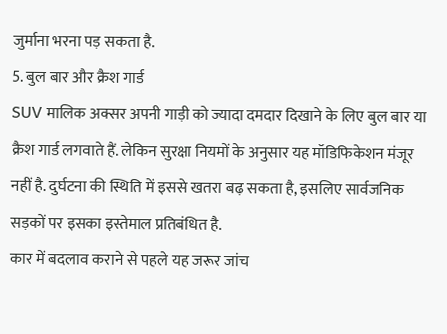जुर्माना भरना पड़ सकता है.
5. बुल बार और क्रैश गार्ड
SUV मालिक अक्सर अपनी गाड़ी को ज्यादा दमदार दिखाने के लिए बुल बार या क्रैश गार्ड लगवाते हैं. लेकिन सुरक्षा नियमों के अनुसार यह मॉडिफिकेशन मंजूर नहीं है. दुर्घटना की स्थिति में इससे खतरा बढ़ सकता है, इसलिए सार्वजनिक सड़कों पर इसका इस्तेमाल प्रतिबंधित है.
कार में बदलाव कराने से पहले यह जरूर जांच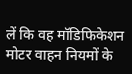लें कि वह मॉडिफिकेशन मोटर वाहन नियमों के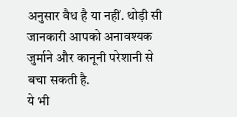अनुसार वैध है या नहीं. थोड़ी सी जानकारी आपको अनावश्यक जुर्माने और कानूनी परेशानी से बचा सकती है.
ये भी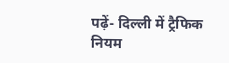पढ़ें- दिल्ली में ट्रैफिक नियम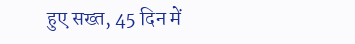हुए सख्त, 45 दिन में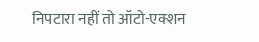निपटारा नहीं तो ऑटो-एक्शन